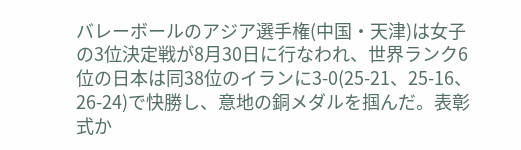バレーボールのアジア選手権(中国・天津)は女子の3位決定戦が8月30日に行なわれ、世界ランク6位の日本は同38位のイランに3-0(25-21、25-16、26-24)で快勝し、意地の銅メダルを掴んだ。表彰式か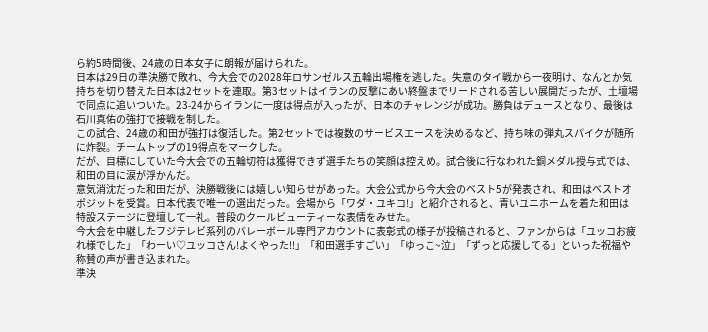ら約5時間後、24歳の日本女子に朗報が届けられた。
日本は29日の準決勝で敗れ、今大会での2028年ロサンゼルス五輪出場権を逃した。失意のタイ戦から一夜明け、なんとか気持ちを切り替えた日本は2セットを連取。第3セットはイランの反撃にあい終盤までリードされる苦しい展開だったが、土壇場で同点に追いついた。23-24からイランに一度は得点が入ったが、日本のチャレンジが成功。勝負はデュースとなり、最後は石川真佑の強打で接戦を制した。
この試合、24歳の和田が強打は復活した。第2セットでは複数のサービスエースを決めるなど、持ち味の弾丸スパイクが随所に炸裂。チームトップの19得点をマークした。
だが、目標にしていた今大会での五輪切符は獲得できず選手たちの笑顔は控えめ。試合後に行なわれた銅メダル授与式では、和田の目に涙が浮かんだ。
意気消沈だった和田だが、決勝戦後には嬉しい知らせがあった。大会公式から今大会のベスト5が発表され、和田はベストオポジットを受賞。日本代表で唯一の選出だった。会場から「ワダ・ユキコ!」と紹介されると、青いユニホームを着た和田は特設ステージに登壇して一礼。普段のクールビューティーな表情をみせた。
今大会を中継したフジテレビ系列のバレーボール専門アカウントに表彰式の様子が投稿されると、ファンからは「ユッコお疲れ様でした」「わーい♡ユッコさん!よくやった‼」「和田選手すごい」「ゆっこ~泣」「ずっと応援してる」といった祝福や称賛の声が書き込まれた。
準決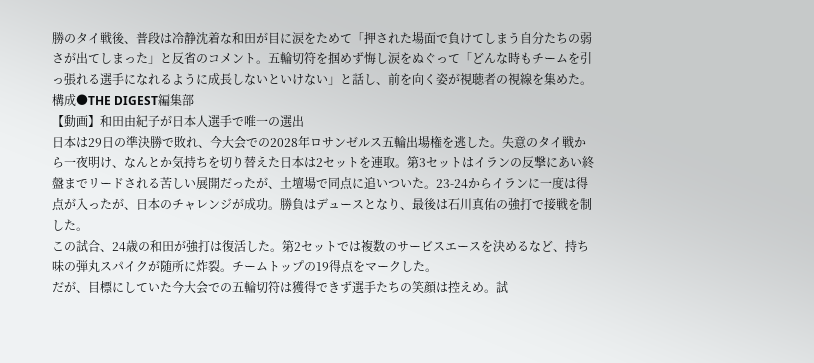勝のタイ戦後、普段は冷静沈着な和田が目に涙をためて「押された場面で負けてしまう自分たちの弱さが出てしまった」と反省のコメント。五輪切符を掴めず悔し涙をぬぐって「どんな時もチームを引っ張れる選手になれるように成長しないといけない」と話し、前を向く姿が視聴者の視線を集めた。
構成●THE DIGEST編集部
【動画】和田由紀子が日本人選手で唯一の選出
日本は29日の準決勝で敗れ、今大会での2028年ロサンゼルス五輪出場権を逃した。失意のタイ戦から一夜明け、なんとか気持ちを切り替えた日本は2セットを連取。第3セットはイランの反撃にあい終盤までリードされる苦しい展開だったが、土壇場で同点に追いついた。23-24からイランに一度は得点が入ったが、日本のチャレンジが成功。勝負はデュースとなり、最後は石川真佑の強打で接戦を制した。
この試合、24歳の和田が強打は復活した。第2セットでは複数のサービスエースを決めるなど、持ち味の弾丸スパイクが随所に炸裂。チームトップの19得点をマークした。
だが、目標にしていた今大会での五輪切符は獲得できず選手たちの笑顔は控えめ。試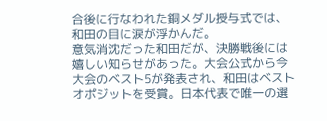合後に行なわれた銅メダル授与式では、和田の目に涙が浮かんだ。
意気消沈だった和田だが、決勝戦後には嬉しい知らせがあった。大会公式から今大会のベスト5が発表され、和田はベストオポジットを受賞。日本代表で唯一の選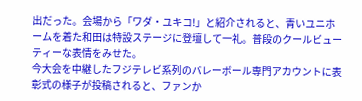出だった。会場から「ワダ・ユキコ!」と紹介されると、青いユニホームを着た和田は特設ステージに登壇して一礼。普段のクールビューティーな表情をみせた。
今大会を中継したフジテレビ系列のバレーボール専門アカウントに表彰式の様子が投稿されると、ファンか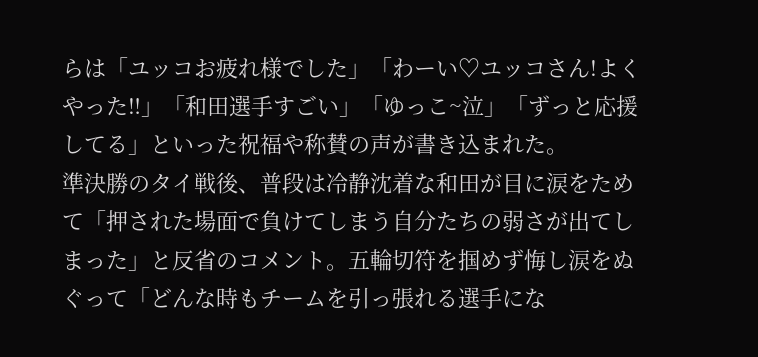らは「ユッコお疲れ様でした」「わーい♡ユッコさん!よくやった‼」「和田選手すごい」「ゆっこ~泣」「ずっと応援してる」といった祝福や称賛の声が書き込まれた。
準決勝のタイ戦後、普段は冷静沈着な和田が目に涙をためて「押された場面で負けてしまう自分たちの弱さが出てしまった」と反省のコメント。五輪切符を掴めず悔し涙をぬぐって「どんな時もチームを引っ張れる選手にな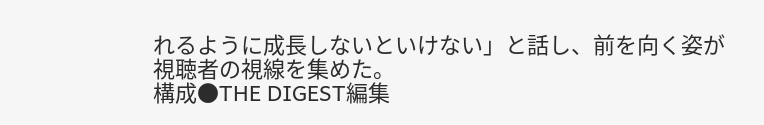れるように成長しないといけない」と話し、前を向く姿が視聴者の視線を集めた。
構成●THE DIGEST編集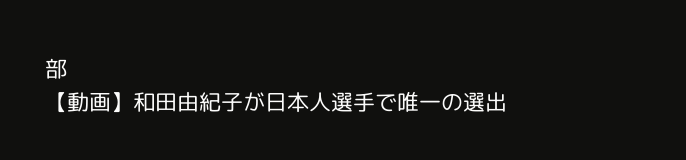部
【動画】和田由紀子が日本人選手で唯一の選出